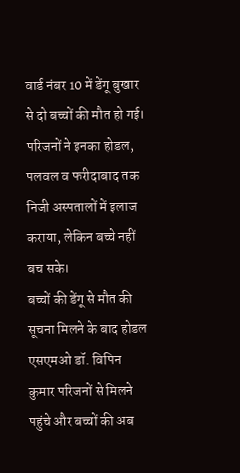वार्ड नंबर 10 में डेंगू बुखार से दो बच्चों की मौत हो गई। परिजनों ने इनका होडल, पलवल व फरीदाबाद तक निजी अस्पतालों में इलाज कराया, लेकिन बच्चे नहीं बच सके।
बच्चों की डेंगू से मौत की सूचना मिलने के बाद होडल एसएमओ डॉ. विपिन कुमार परिजनों से मिलने पहुंचे और बच्चों की अब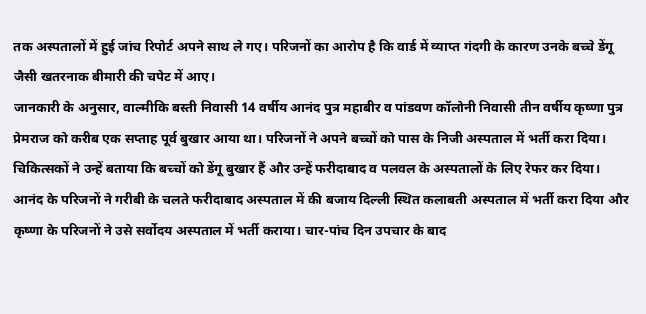तक अस्पतालों में हुई जांच रिपोर्ट अपने साथ ले गए। परिजनों का आरोप है कि वार्ड में व्याप्त गंदगी के कारण उनके बच्चे डेंगू जैसी खतरनाक बीमारी की चपेट में आए।
जानकारी के अनुसार, वाल्मीकि बस्ती निवासी 14 वर्षीय आनंद पुत्र महाबीर व पांडवण कॉलोनी निवासी तीन वर्षीय कृष्णा पुत्र प्रेमराज को करीब एक सप्ताह पूर्व बुखार आया था। परिजनों ने अपने बच्चों को पास के निजी अस्पताल में भर्ती करा दिया।
चिकित्सकों ने उन्हें बताया कि बच्चों को डेंगू बुखार हैं और उन्हें फरीदाबाद व पलवल के अस्पतालों के लिए रेफर कर दिया। आनंद के परिजनों ने गरीबी के चलते फरीदाबाद अस्पताल में की बजाय दिल्ली स्थित कलाबती अस्पताल में भर्ती करा दिया और कृष्णा के परिजनों ने उसे सर्वोदय अस्पताल में भर्ती कराया। चार-पांच दिन उपचार के बाद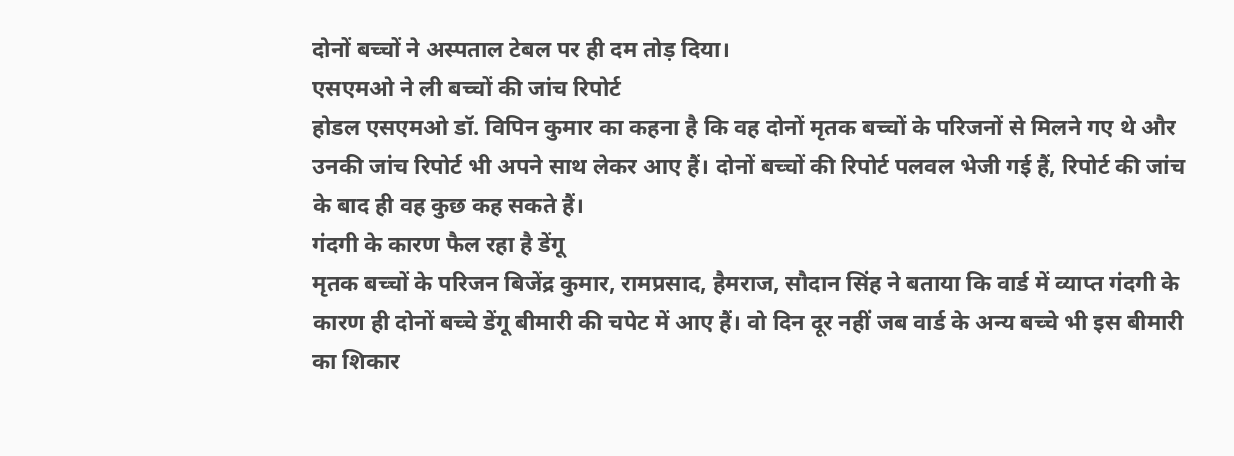दोनों बच्चों ने अस्पताल टेबल पर ही दम तोड़ दिया।
एसएमओ ने ली बच्चों की जांच रिपोर्ट
होडल एसएमओ डॉ. विपिन कुमार का कहना है कि वह दोनों मृतक बच्चों के परिजनों से मिलने गए थे और उनकी जांच रिपोर्ट भी अपने साथ लेकर आए हैं। दोनों बच्चों की रिपोर्ट पलवल भेजी गई हैं, रिपोर्ट की जांच के बाद ही वह कुछ कह सकते हैं।
गंदगी के कारण फैल रहा है डेंगू
मृतक बच्चों के परिजन बिजेंद्र कुमार, रामप्रसाद, हैमराज, सौदान सिंह ने बताया कि वार्ड में व्याप्त गंदगी के कारण ही दोनों बच्चे डेंगू बीमारी की चपेट में आए हैं। वो दिन दूर नहीं जब वार्ड के अन्य बच्चे भी इस बीमारी का शिकार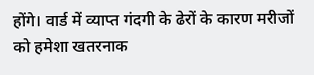होंगे। वार्ड में व्याप्त गंदगी के ढेरों के कारण मरीजों को हमेशा खतरनाक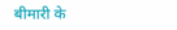बीमारी के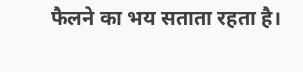फैलने का भय सताता रहता है।